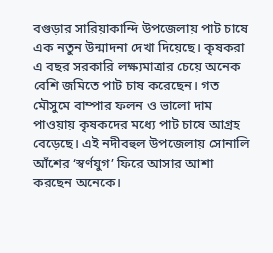বগুড়ার সারিয়াকান্দি উপজেলায় পাট চাষে এক নতুন উন্মাদনা দেখা দিয়েছে। কৃষকরা এ বছর সরকারি লক্ষ্যমাত্রার চেয়ে অনেক বেশি জমিতে পাট চাষ করেছেন। গত মৌসুমে বাম্পার ফলন ও ভালো দাম পাওয়ায় কৃষকদের মধ্যে পাট চাষে আগ্রহ বেড়েছে। এই নদীবহুল উপজেলায় সোনালি আঁশের ‘স্বর্ণযুগ’ ফিরে আসার আশা করছেন অনেকে।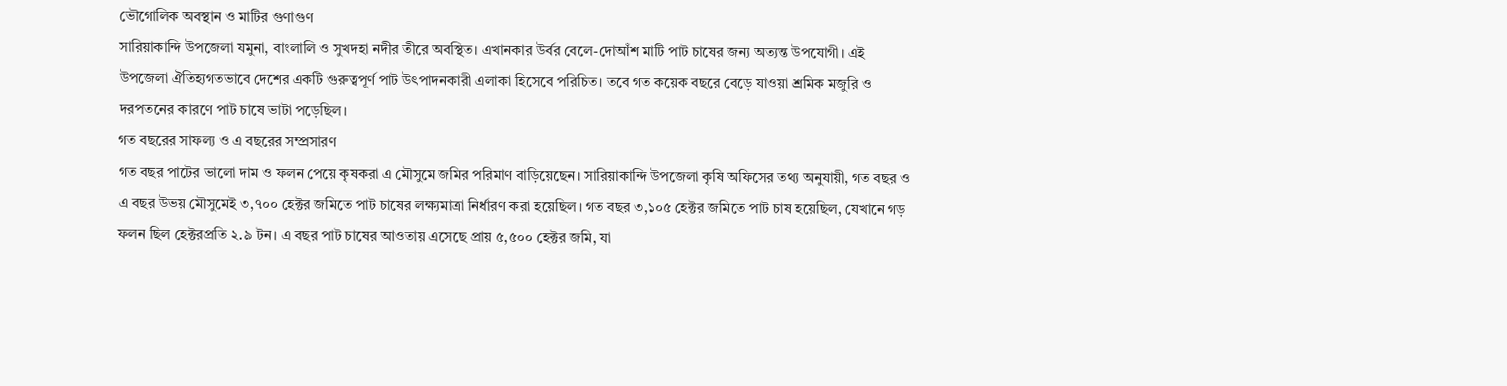ভৌগোলিক অবস্থান ও মাটির গুণাগুণ
সারিয়াকান্দি উপজেলা যমুনা, বাংলালি ও সুখদহা নদীর তীরে অবস্থিত। এখানকার উর্বর বেলে-দোআঁশ মাটি পাট চাষের জন্য অত্যন্ত উপযোগী। এই উপজেলা ঐতিহ্যগতভাবে দেশের একটি গুরুত্বপূর্ণ পাট উৎপাদনকারী এলাকা হিসেবে পরিচিত। তবে গত কয়েক বছরে বেড়ে যাওয়া শ্রমিক মজুরি ও দরপতনের কারণে পাট চাষে ভাটা পড়েছিল।
গত বছরের সাফল্য ও এ বছরের সম্প্রসারণ
গত বছর পাটের ভালো দাম ও ফলন পেয়ে কৃষকরা এ মৌসুমে জমির পরিমাণ বাড়িয়েছেন। সারিয়াকান্দি উপজেলা কৃষি অফিসের তথ্য অনুযায়ী, গত বছর ও এ বছর উভয় মৌসুমেই ৩,৭০০ হেক্টর জমিতে পাট চাষের লক্ষ্যমাত্রা নির্ধারণ করা হয়েছিল। গত বছর ৩,১০৫ হেক্টর জমিতে পাট চাষ হয়েছিল, যেখানে গড় ফলন ছিল হেক্টরপ্রতি ২.৯ টন। এ বছর পাট চাষের আওতায় এসেছে প্রায় ৫,৫০০ হেক্টর জমি, যা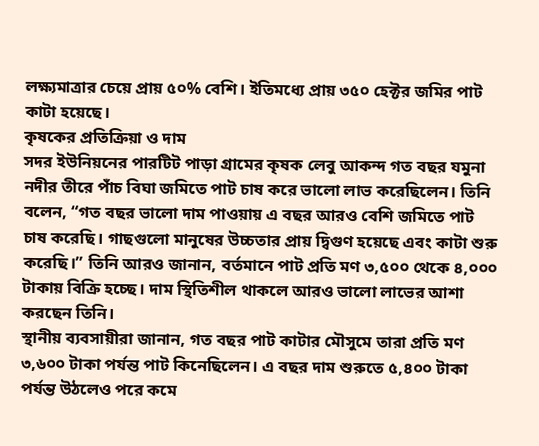লক্ষ্যমাত্রার চেয়ে প্রায় ৫০% বেশি। ইতিমধ্যে প্রায় ৩৫০ হেক্টর জমির পাট কাটা হয়েছে।
কৃষকের প্রতিক্রিয়া ও দাম
সদর ইউনিয়নের পারটিট পাড়া গ্রামের কৃষক লেবু আকন্দ গত বছর যমুনা নদীর তীরে পাঁচ বিঘা জমিতে পাট চাষ করে ভালো লাভ করেছিলেন। তিনি বলেন, “গত বছর ভালো দাম পাওয়ায় এ বছর আরও বেশি জমিতে পাট চাষ করেছি। গাছগুলো মানুষের উচ্চতার প্রায় দ্বিগুণ হয়েছে এবং কাটা শুরু করেছি।” তিনি আরও জানান, বর্তমানে পাট প্রতি মণ ৩,৫০০ থেকে ৪,০০০ টাকায় বিক্রি হচ্ছে। দাম স্থিতিশীল থাকলে আরও ভালো লাভের আশা করছেন তিনি।
স্থানীয় ব্যবসায়ীরা জানান, গত বছর পাট কাটার মৌসুমে তারা প্রতি মণ ৩,৬০০ টাকা পর্যন্ত পাট কিনেছিলেন। এ বছর দাম শুরুতে ৫,৪০০ টাকা পর্যন্ত উঠলেও পরে কমে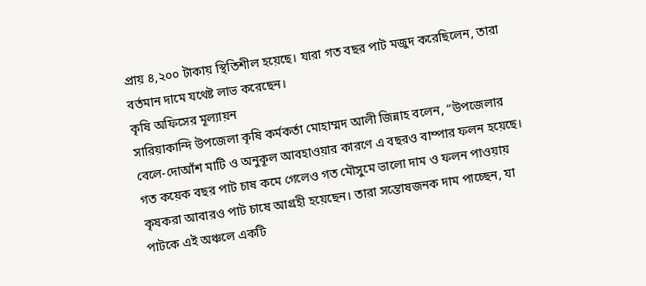প্রায় ৪,২০০ টাকায় স্থিতিশীল হয়েছে। যারা গত বছর পাট মজুদ করেছিলেন, তারা বর্তমান দামে যথেষ্ট লাভ করেছেন।
কৃষি অফিসের মূল্যায়ন
সারিয়াকান্দি উপজেলা কৃষি কর্মকর্তা মোহাম্মদ আলী জিন্নাহ বলেন, “উপজেলার বেলে-দোআঁশ মাটি ও অনুকূল আবহাওয়ার কারণে এ বছরও বাম্পার ফলন হয়েছে। গত কয়েক বছর পাট চাষ কমে গেলেও গত মৌসুমে ভালো দাম ও ফলন পাওয়ায় কৃষকরা আবারও পাট চাষে আগ্রহী হয়েছেন। তারা সন্তোষজনক দাম পাচ্ছেন, যা পাটকে এই অঞ্চলে একটি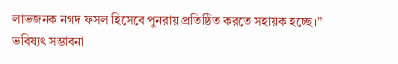লাভজনক নগদ ফসল হিসেবে পুনরায় প্রতিষ্ঠিত করতে সহায়ক হচ্ছে।”
ভবিষ্যৎ সম্ভাবনা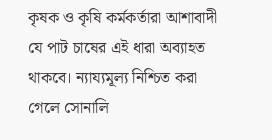কৃষক ও কৃষি কর্মকর্তারা আশাবাদী যে পাট চাষের এই ধারা অব্যাহত থাকবে। ন্যায্যমূল্য নিশ্চিত করা গেলে সোনালি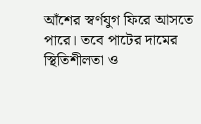আঁশের স্বর্ণযুগ ফিরে আসতে পারে। তবে পাটের দামের স্থিতিশীলতা ও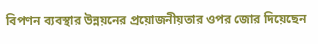বিপণন ব্যবস্থার উন্নয়নের প্রয়োজনীয়তার ওপর জোর দিয়েছেন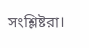সংশ্লিষ্টরা।